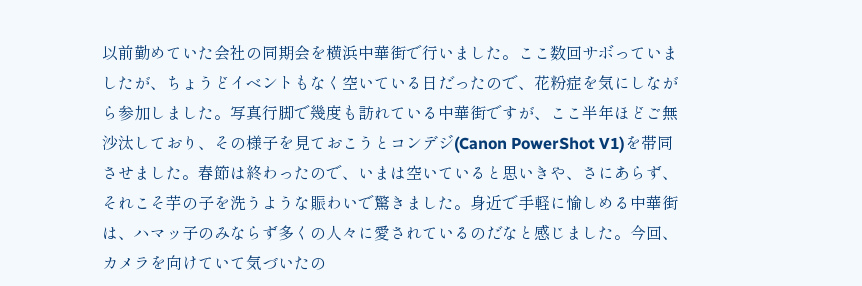以前勤めていた会社の同期会を横浜中華街で行いました。ここ数回サボっていましたが、ちょうどイベントもなく空いている日だったので、花粉症を気にしながら参加しました。写真行脚で幾度も訪れている中華街ですが、ここ半年ほどご無沙汰しており、その様子を見ておこうとコンデジ(Canon PowerShot V1)を帯同させました。春節は終わったので、いまは空いていると思いきや、さにあらず、それこそ芋の子を洗うような賑わいで驚きました。身近で手軽に愉しめる中華街は、ハマッ子のみならず多くの人々に愛されているのだなと感じました。今回、カメラを向けていて気づいたの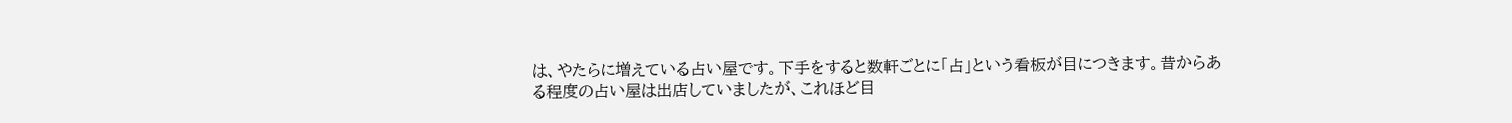は、やたらに増えている占い屋です。下手をすると数軒ごとに「占」という看板が目につきます。昔からある程度の占い屋は出店していましたが、これほど目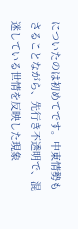についたのは初めてです。中東情勢もさることながら、先行き不透明で、混迷している世情を反映した現象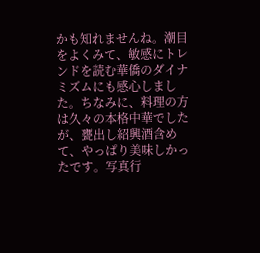かも知れませんね。潮目をよくみて、敏感にトレンドを読む華僑のダイナミズムにも感心しました。ちなみに、料理の方は久々の本格中華でしたが、甕出し紹興酒含めて、やっぱり美味しかったです。写真行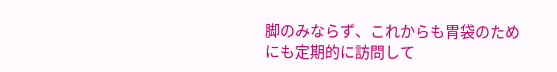脚のみならず、これからも胃袋のためにも定期的に訪問して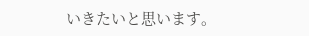いきたいと思います。